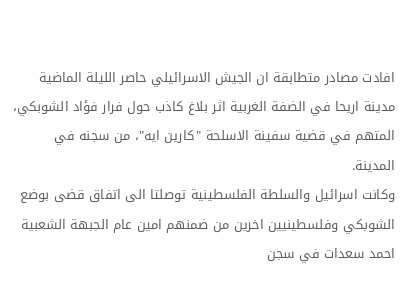افادت مصادر متطابقة ان الجيش الاسرائيلي حاصر الليلة الماضية مدينة اريحا في الضفة الغربية اثر بلاغ كاذب حول فرار فؤاد الشوبكي، المتهم في قضية سفينة الاسلحة "كارين ايه"، من سجنه في المدينة.
وكانت اسرائيل والسلطة الفلسطينية توصلتا الى اتفاق قضى بوضع الشوبكي وفلسطينيين اخرين من ضمنهم امين عام الجبهة الشعبية احمد سعدات في سجن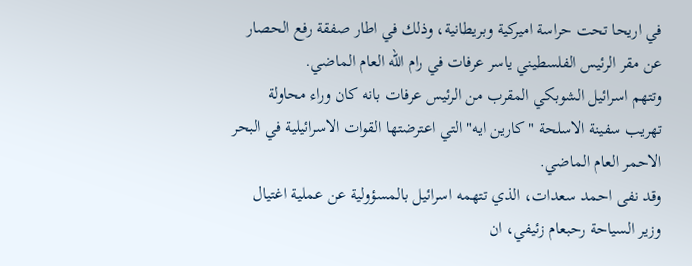في اريحا تحت حراسة اميركية وبريطانية، وذلك في اطار صفقة رفع الحصار عن مقر الرئيس الفلسطيني ياسر عرفات في رام الله العام الماضي.
وتتهم اسرائيل الشوبكي المقرب من الرئيس عرفات بانه كان وراء محاولة تهريب سفينة الاسلحة "كارين ايه" التي اعترضتها القوات الاسرائيلية في البحر الاحمر العام الماضي.
وقد نفى احمد سعدات، الذي تتهمه اسرائيل بالمسؤولية عن عملية اغتيال وزير السياحة رحبعام زئيفي، ان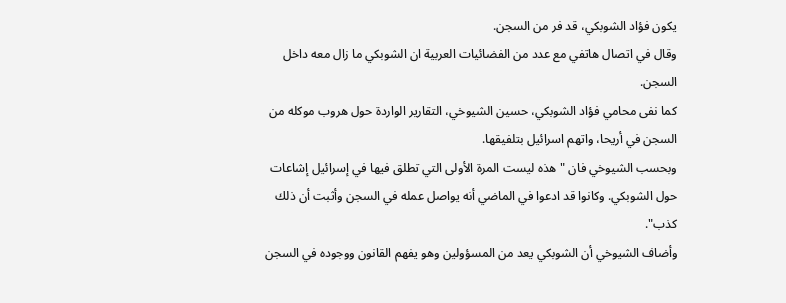يكون فؤاد الشوبكي، قد فر من السجن.
وقال في اتصال هاتفي مع عدد من الفضائيات العربية ان الشوبكي ما زال معه داخل السجن.
كما نفى محامي فؤاد الشوبكي، حسين الشيوخي، التقارير الواردة حول هروب موكله من السجن في أريحا، واتهم اسرائيل بتلفيقها.
وبحسب الشيوخي فان "هذه ليست المرة الأولى التي تطلق فيها في إسرائيل إشاعات حول الشوبكي. وكانوا قد ادعوا في الماضي أنه يواصل عمله في السجن وأثبت أن ذلك كذب".
وأضاف الشيوخي أن الشوبكي يعد من المسؤولين وهو يفهم القانون ووجوده في السجن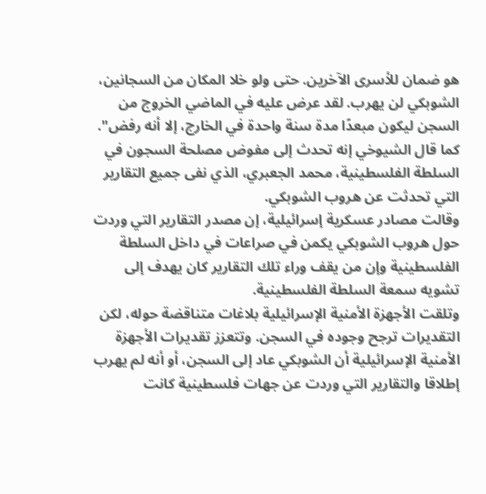هو ضمان للأسرى الآخرين. حتى ولو خلا المكان من السجانين، الشوبكي لن يهرب. لقد عرض عليه في الماضي الخروج من السجن ليكون مبعدًا مدة سنة واحدة في الخارج، إلا أنه رفض".
كما قال الشيوخي إنه تحدث إلى مفوض مصلحة السجون في السلطة الفلسطينية، محمد الجعبري، الذي نفى جميع التقارير التي تحدثت عن هروب الشوبكي.
وقالت مصادر عسكرية إسرائيلية، إن مصدر التقارير التي وردت حول هروب الشوبكي يكمن في صراعات في داخل السلطة الفلسطينية وإن من يقف وراء تلك التقارير كان يهدف إلى تشويه سمعة السلطة الفلسطينية.
وتلقت الأجهزة الأمنية الإسرائيلية بلاغات متناقضة حوله، لكن التقديرات ترجح وجوده في السجن. وتتعزز تقديرات الأجهزة الأمنية الإسرائيلية أن الشوبكي عاد إلى السجن، أو أنه لم يهرب إطلاقا والتقارير التي وردت عن جهات فلسطينية كانت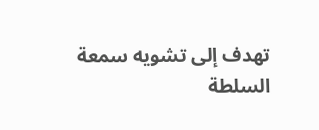تهدف إلى تشويه سمعة السلطة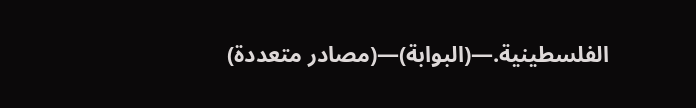الفلسطينية.—(البوابة)—(مصادر متعددة)